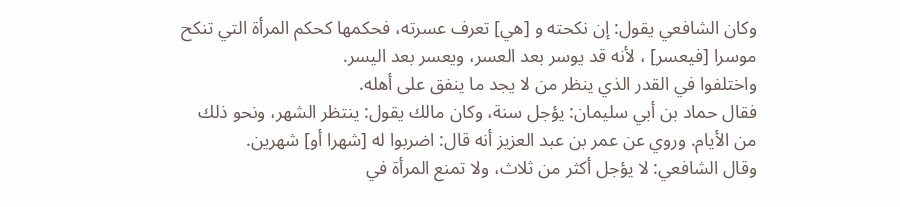وكان الشافعي يقول: إن نكحته و [هي] تعرف عسرته، فحكمها كحكم المرأة التي تنكح موسرا [فيعسر] ، لأنه قد يوسر بعد العسر، ويعسر بعد اليسر.
واختلفوا في القدر الذي ينظر من لا يجد ما ينفق على أهله.
فقال حماد بن أبي سليمان: يؤجل سنة، وكان مالك يقول: ينتظر الشهر، ونحو ذلك من الأيام. وروي عن عمر بن عبد العزيز أنه قال: اضربوا له [شهرا أو] شهرين.
وقال الشافعي: لا يؤجل أكثر من ثلاث، ولا تمنع المرأة في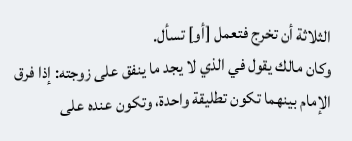الثلاثة أن تخرج فتعمل [أو] تسأل.
وكان مالك يقول في الذي لا يجد ما ينفق على زوجته: إذا فرق الإمام بينهما تكون تطليقة واحدة، وتكون عنده على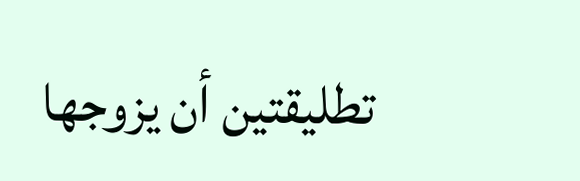تطليقتين أن يزوجها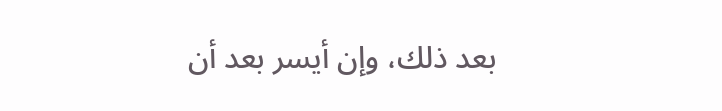بعد ذلك، وإن أيسر بعد أن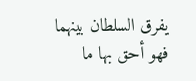يفرق السلطان بينهما فهو أحق بها ما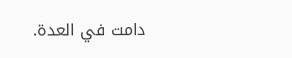دامت في العدة.